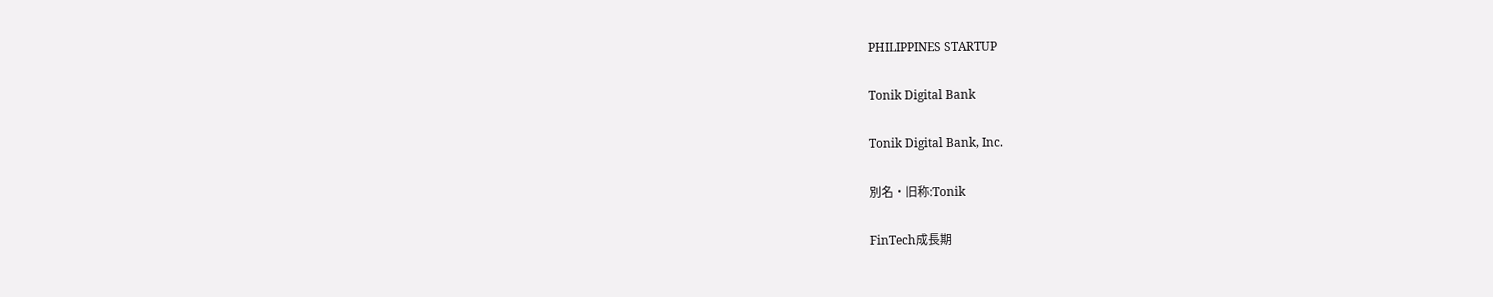PHILIPPINES STARTUP

Tonik Digital Bank

Tonik Digital Bank, Inc.

別名・旧称:Tonik

FinTech成長期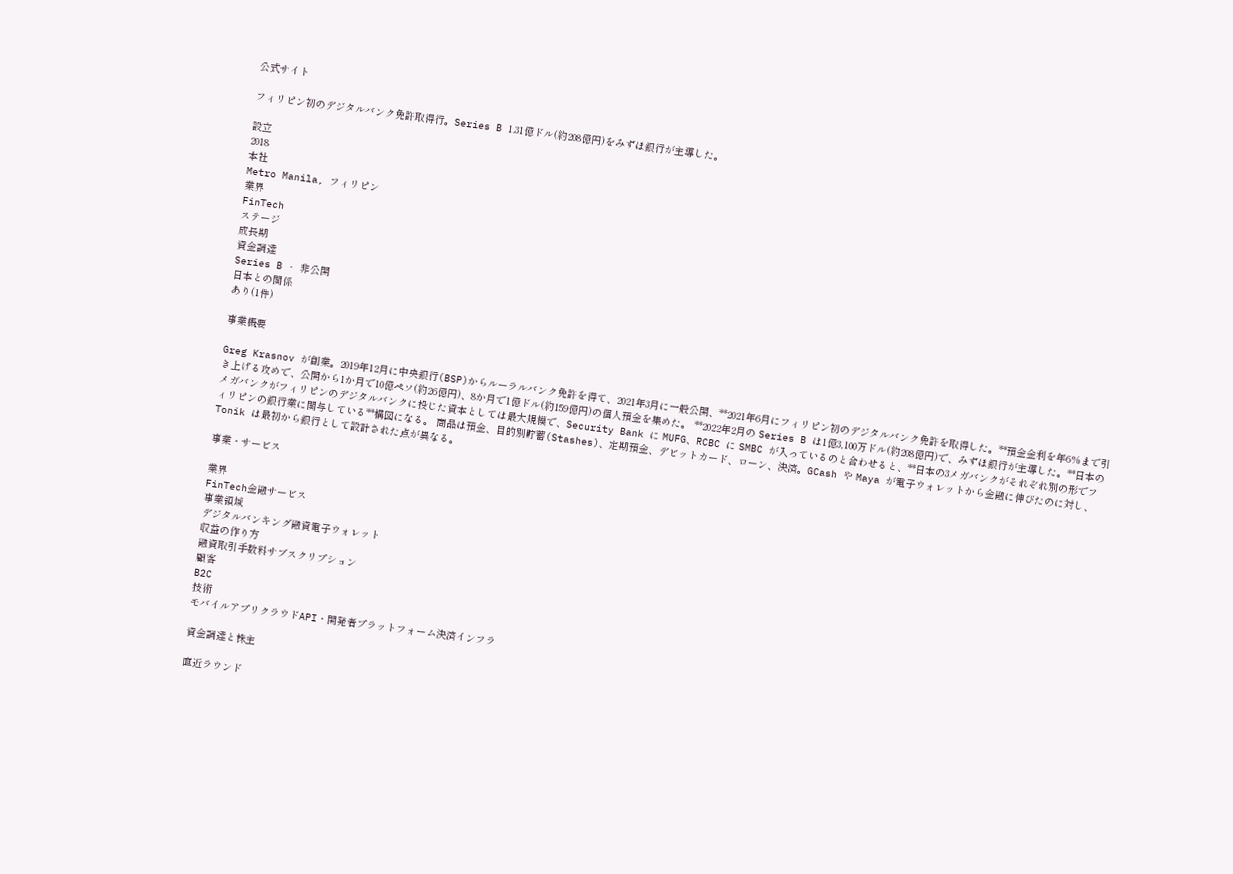公式サイト

フィリピン初のデジタルバンク免許取得行。Series B 1.31億ドル(約208億円)をみずほ銀行が主導した。

設立
2018
本社
Metro Manila, フィリピン
業界
FinTech
ステージ
成長期
資金調達
Series B · 非公開
日本との関係
あり(1件)

事業概要

Greg Krasnov が創業。2019年12月に中央銀行(BSP)からルーラルバンク免許を得て、2021年3月に一般公開、**2021年6月にフィリピン初のデジタルバンク免許を取得した。**預金金利を年6%まで引き上げる攻めで、公開から1か月で10億ペソ(約26億円)、8か月で1億ドル(約159億円)の個人預金を集めた。 **2022年2月の Series B は1億3,100万ドル(約208億円)で、みずほ銀行が主導した。**日本のメガバンクがフィリピンのデジタルバンクに投じた資本としては最大規模で、Security Bank に MUFG、RCBC に SMBC が入っているのと合わせると、**日本の3メガバンクがそれぞれ別の形でフィリピンの銀行業に関与している**構図になる。 商品は預金、目的別貯蓄(Stashes)、定期預金、デビットカード、ローン、決済。GCash や Maya が電子ウォレットから金融に伸びたのに対し、Tonik は最初から銀行として設計された点が異なる。

事業・サービス

業界
FinTech金融サービス
事業領域
デジタルバンキング融資電子ウォレット
収益の作り方
融資取引手数料サブスクリプション
顧客
B2C
技術
モバイルアプリクラウドAPI・開発者プラットフォーム決済インフラ

資金調達と株主

直近ラウンド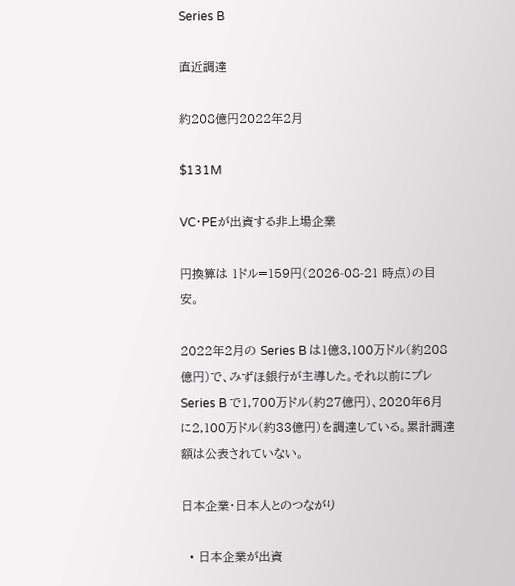Series B

直近調達

約208億円2022年2月

$131M

VC・PEが出資する非上場企業

円換算は 1ドル=159円(2026-08-21 時点)の目安。

2022年2月の Series B は1億3,100万ドル(約208億円)で、みずほ銀行が主導した。それ以前にプレ Series B で1,700万ドル(約27億円)、2020年6月に2,100万ドル(約33億円)を調達している。累計調達額は公表されていない。

日本企業・日本人とのつながり

  • 日本企業が出資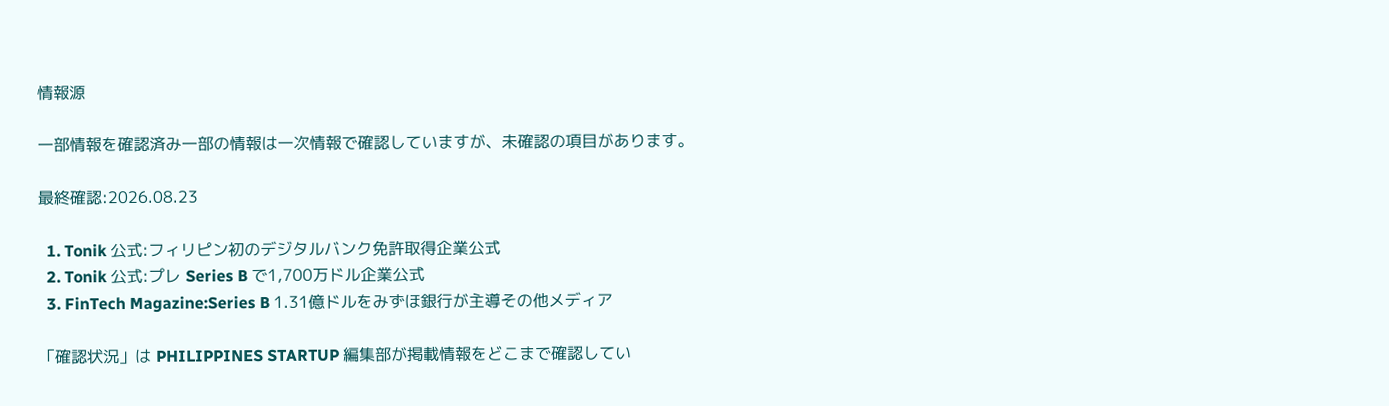情報源

一部情報を確認済み一部の情報は一次情報で確認していますが、未確認の項目があります。

最終確認:2026.08.23

  1. Tonik 公式:フィリピン初のデジタルバンク免許取得企業公式
  2. Tonik 公式:プレ Series B で1,700万ドル企業公式
  3. FinTech Magazine:Series B 1.31億ドルをみずほ銀行が主導その他メディア

「確認状況」は PHILIPPINES STARTUP 編集部が掲載情報をどこまで確認してい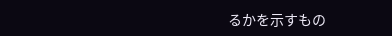るかを示すもの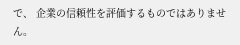で、 企業の信頼性を評価するものではありません。